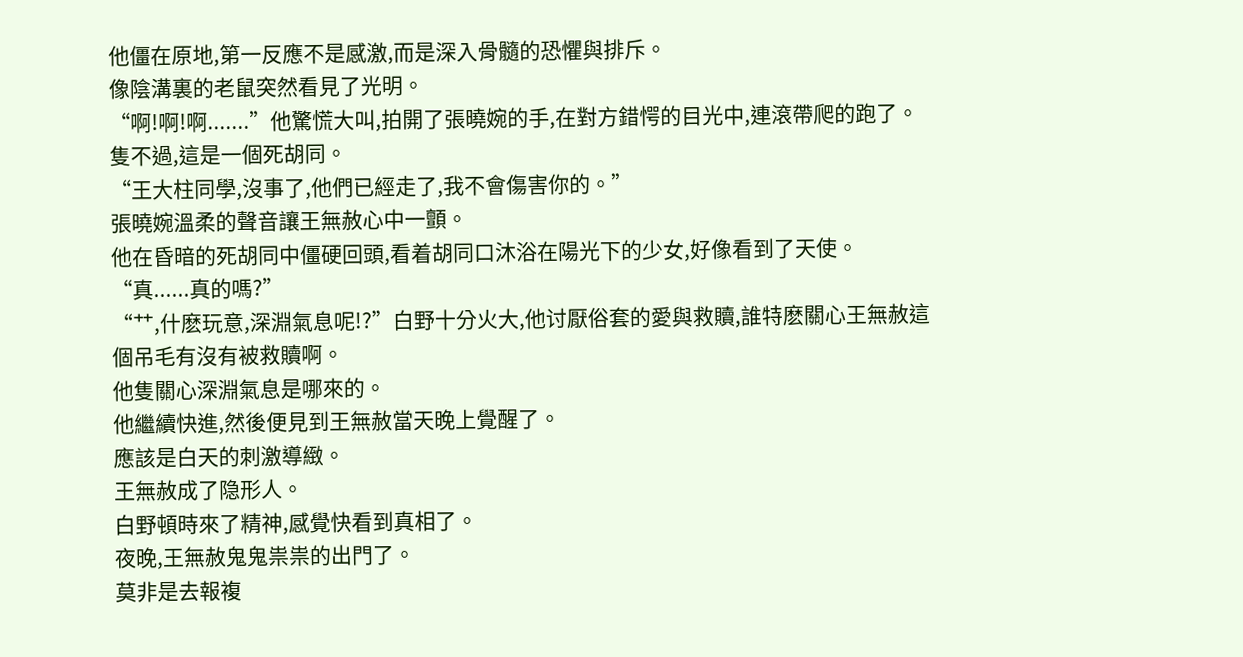他僵在原地,第一反應不是感激,而是深入骨髓的恐懼與排斥。
像陰溝裏的老鼠突然看見了光明。
“啊!啊!啊.......”他驚慌大叫,拍開了張曉婉的手,在對方錯愕的目光中,連滾帶爬的跑了。
隻不過,這是一個死胡同。
“王大柱同學,沒事了,他們已經走了,我不會傷害你的。”
張曉婉溫柔的聲音讓王無赦心中一顫。
他在昏暗的死胡同中僵硬回頭,看着胡同口沐浴在陽光下的少女,好像看到了天使。
“真......真的嗎?”
“艹,什麽玩意,深淵氣息呢!?”白野十分火大,他讨厭俗套的愛與救贖,誰特麽關心王無赦這個吊毛有沒有被救贖啊。
他隻關心深淵氣息是哪來的。
他繼續快進,然後便見到王無赦當天晚上覺醒了。
應該是白天的刺激導緻。
王無赦成了隐形人。
白野頓時來了精神,感覺快看到真相了。
夜晚,王無赦鬼鬼祟祟的出門了。
莫非是去報複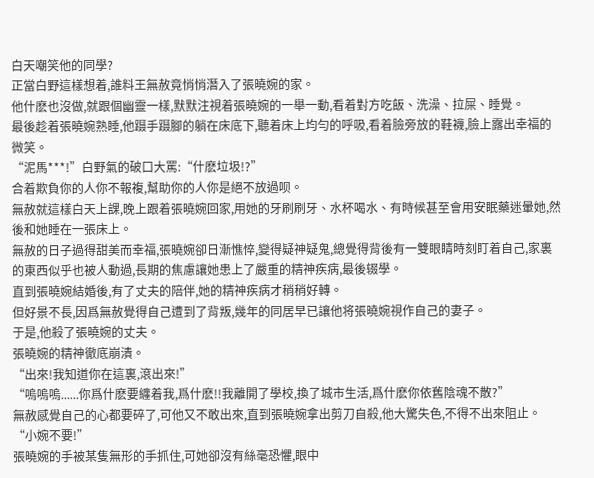白天嘲笑他的同學?
正當白野這樣想着,誰料王無赦竟悄悄潛入了張曉婉的家。
他什麽也沒做,就跟個幽靈一樣,默默注視着張曉婉的一舉一動,看着對方吃飯、洗澡、拉屎、睡覺。
最後趁着張曉婉熟睡,他蹑手蹑腳的躺在床底下,聽着床上均勻的呼吸,看着臉旁放的鞋襪,臉上露出幸福的微笑。
“泥馬***!”白野氣的破口大罵:“什麽垃圾!?”
合着欺負你的人你不報複,幫助你的人你是絕不放過呗。
無赦就這樣白天上課,晚上跟着張曉婉回家,用她的牙刷刷牙、水杯喝水、有時候甚至會用安眠藥迷暈她,然後和她睡在一張床上。
無赦的日子過得甜美而幸福,張曉婉卻日漸憔悴,變得疑神疑鬼,總覺得背後有一雙眼睛時刻盯着自己,家裏的東西似乎也被人動過,長期的焦慮讓她患上了嚴重的精神疾病,最後辍學。
直到張曉婉結婚後,有了丈夫的陪伴,她的精神疾病才稍稍好轉。
但好景不長,因爲無赦覺得自己遭到了背叛,幾年的同居早已讓他将張曉婉視作自己的妻子。
于是,他殺了張曉婉的丈夫。
張曉婉的精神徹底崩潰。
“出來!我知道你在這裏,滾出來!”
“嗚嗚嗚......你爲什麽要纏着我,爲什麽!!我離開了學校,換了城市生活,爲什麽你依舊陰魂不散?”
無赦感覺自己的心都要碎了,可他又不敢出來,直到張曉婉拿出剪刀自殺,他大驚失色,不得不出來阻止。
“小婉不要!”
張曉婉的手被某隻無形的手抓住,可她卻沒有絲毫恐懼,眼中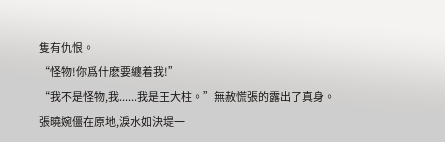隻有仇恨。
“怪物!你爲什麽要纏着我!”
“我不是怪物,我......我是王大柱。”無赦慌張的露出了真身。
張曉婉僵在原地,淚水如決堤一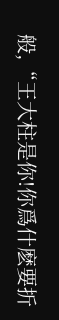般,“王大柱是你!你爲什麽要折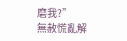磨我?”
無赦慌亂解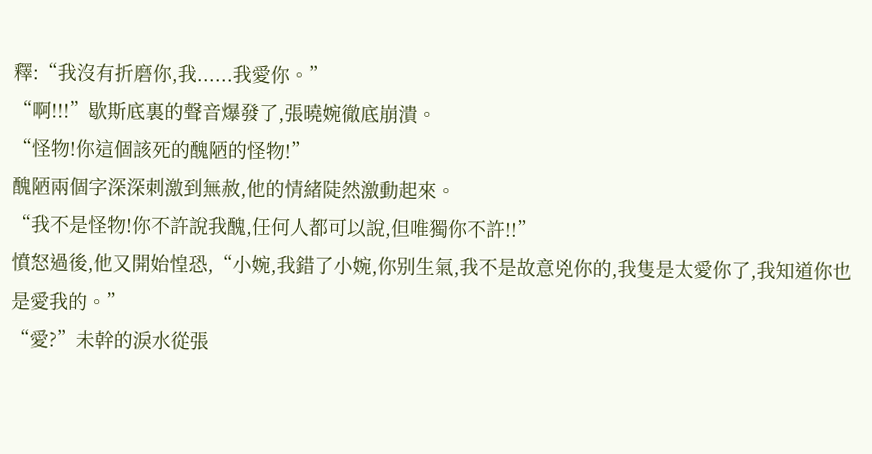釋:“我沒有折磨你,我......我愛你。”
“啊!!!”歇斯底裏的聲音爆發了,張曉婉徹底崩潰。
“怪物!你這個該死的醜陋的怪物!”
醜陋兩個字深深刺激到無赦,他的情緒陡然激動起來。
“我不是怪物!你不許說我醜,任何人都可以說,但唯獨你不許!!”
憤怒過後,他又開始惶恐,“小婉,我錯了小婉,你别生氣,我不是故意兇你的,我隻是太愛你了,我知道你也是愛我的。”
“愛?”未幹的淚水從張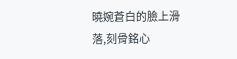曉婉蒼白的臉上滑落,刻骨銘心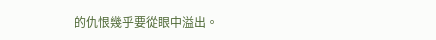的仇恨幾乎要從眼中溢出。